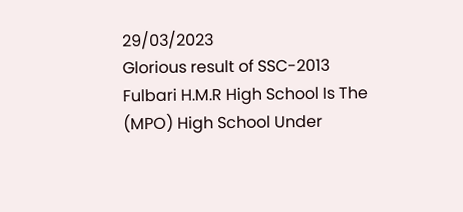29/03/2023
Glorious result of SSC-2013
Fulbari H.M.R High School Is The (MPO) High School Under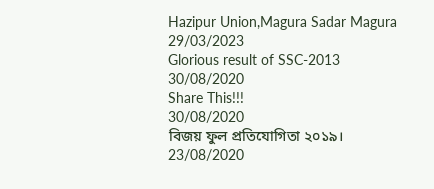Hazipur Union,Magura Sadar Magura
29/03/2023
Glorious result of SSC-2013
30/08/2020
Share This!!!
30/08/2020
বিজয় ফুল প্রতিযোগিতা ২০১৯।
23/08/2020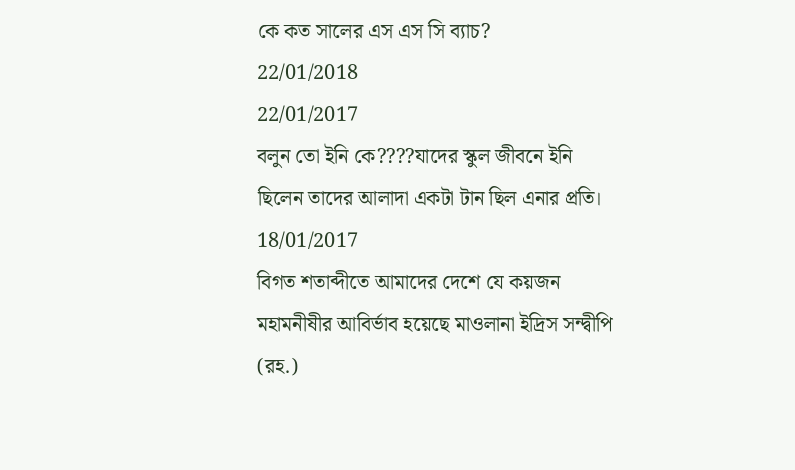কে কত সালের এস এস সি ব্যাচ?
22/01/2018
22/01/2017
বলুন তো ইনি কে????যাদের স্কুল জীবনে ইনি ছিলেন তাদের আলাদা একটা টান ছিল এনার প্রতি।
18/01/2017
বিগত শতাব্দীতে আমাদের দেশে যে কয়জন মহামনীষীর আবির্ভাব হয়েছে মাওলানা ইদ্রিস সন্দ্বীপি (রহ.)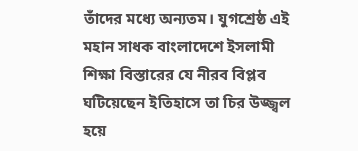তাঁদের মধ্যে অন্যতম। যুগশ্রেষ্ঠ এই মহান সাধক বাংলাদেশে ইসলামী শিক্ষা বিস্তারের যে নীরব বিপ্লব ঘটিয়েছেন ইতিহাসে তা চির উজ্জ্বল হয়ে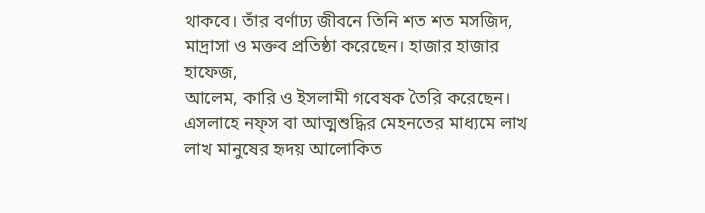থাকবে। তাঁর বর্ণাঢ্য জীবনে তিনি শত শত মসজিদ, মাদ্রাসা ও মক্তব প্রতিষ্ঠা করেছেন। হাজার হাজার হাফেজ,
আলেম, কারি ও ইসলামী গবেষক তৈরি করেছেন। এসলাহে নফ্স বা আত্মশুদ্ধির মেহনতের মাধ্যমে লাখ লাখ মানুষের হৃদয় আলোকিত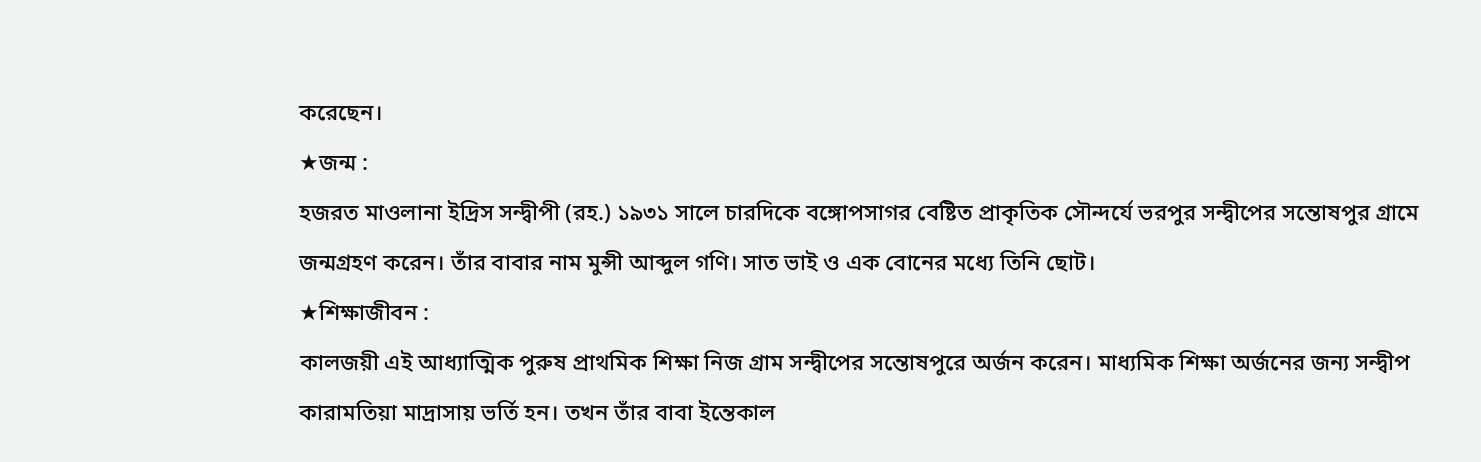করেছেন।
★জন্ম :
হজরত মাওলানা ইদ্রিস সন্দ্বীপী (রহ.) ১৯৩১ সালে চারদিকে বঙ্গোপসাগর বেষ্টিত প্রাকৃতিক সৌন্দর্যে ভরপুর সন্দ্বীপের সন্তোষপুর গ্রামে জন্মগ্রহণ করেন। তাঁর বাবার নাম মুন্সী আব্দুল গণি। সাত ভাই ও এক বোনের মধ্যে তিনি ছোট।
★শিক্ষাজীবন :
কালজয়ী এই আধ্যাত্মিক পুরুষ প্রাথমিক শিক্ষা নিজ গ্রাম সন্দ্বীপের সন্তোষপুরে অর্জন করেন। মাধ্যমিক শিক্ষা অর্জনের জন্য সন্দ্বীপ কারামতিয়া মাদ্রাসায় ভর্তি হন। তখন তাঁর বাবা ইন্তেকাল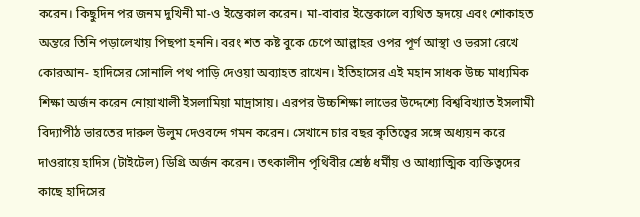করেন। কিছুদিন পর জনম দুখিনী মা-ও ইন্তেকাল করেন। মা-বাবার ইন্তেকালে ব্যথিত হৃদয়ে এবং শোকাহত অন্তরে তিনি পড়ালেখায় পিছপা হননি। বরং শত কষ্ট বুকে চেপে আল্লাহর ওপর পূর্ণ আস্থা ও ভরসা রেখে কোরআন- হাদিসের সোনালি পথ পাড়ি দেওয়া অব্যাহত রাখেন। ইতিহাসের এই মহান সাধক উচ্চ মাধ্যমিক শিক্ষা অর্জন করেন নোয়াখালী ইসলামিয়া মাদ্রাসায়। এরপর উচ্চশিক্ষা লাভের উদ্দেশ্যে বিশ্ববিখ্যাত ইসলামী বিদ্যাপীঠ ভারতের দারুল উলুম দেওবন্দে গমন করেন। সেখানে চার বছর কৃতিত্বের সঙ্গে অধ্যয়ন করে দাওরায়ে হাদিস (টাইটেল) ডিগ্রি অর্জন করেন। তৎকালীন পৃথিবীর শ্রেষ্ঠ ধর্মীয় ও আধ্যাত্মিক ব্যক্তিত্বদের কাছে হাদিসের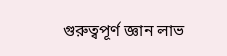গুরুত্বপূর্ণ জ্ঞান লাভ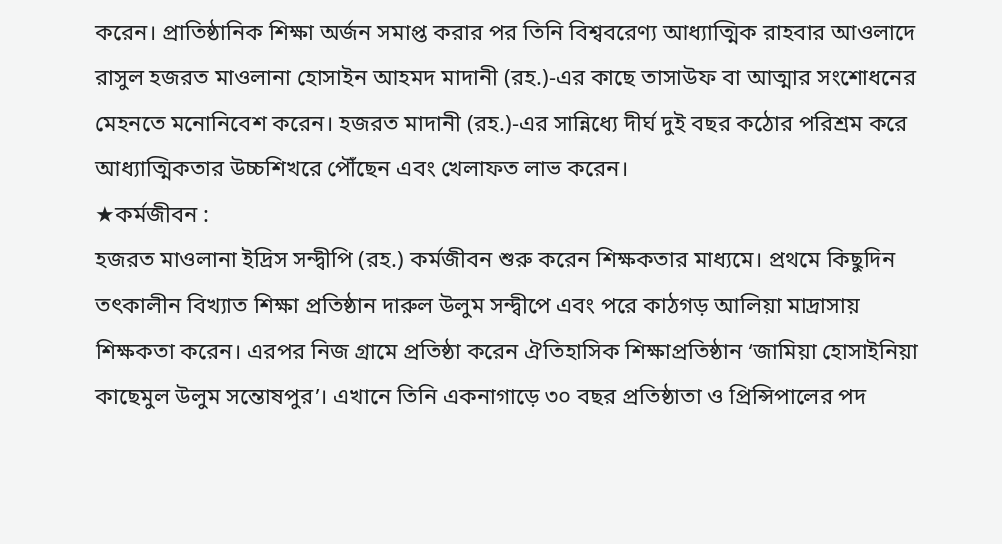করেন। প্রাতিষ্ঠানিক শিক্ষা অর্জন সমাপ্ত করার পর তিনি বিশ্ববরেণ্য আধ্যাত্মিক রাহবার আওলাদে রাসুল হজরত মাওলানা হোসাইন আহমদ মাদানী (রহ.)-এর কাছে তাসাউফ বা আত্মার সংশোধনের মেহনতে মনোনিবেশ করেন। হজরত মাদানী (রহ.)-এর সান্নিধ্যে দীর্ঘ দুই বছর কঠোর পরিশ্রম করে আধ্যাত্মিকতার উচ্চশিখরে পৌঁছেন এবং খেলাফত লাভ করেন।
★কর্মজীবন :
হজরত মাওলানা ইদ্রিস সন্দ্বীপি (রহ.) কর্মজীবন শুরু করেন শিক্ষকতার মাধ্যমে। প্রথমে কিছুদিন তৎকালীন বিখ্যাত শিক্ষা প্রতিষ্ঠান দারুল উলুম সন্দ্বীপে এবং পরে কাঠগড় আলিয়া মাদ্রাসায় শিক্ষকতা করেন। এরপর নিজ গ্রামে প্রতিষ্ঠা করেন ঐতিহাসিক শিক্ষাপ্রতিষ্ঠান ‘জামিয়া হোসাইনিয়া কাছেমুল উলুম সন্তোষপুর’। এখানে তিনি একনাগাড়ে ৩০ বছর প্রতিষ্ঠাতা ও প্রিন্সিপালের পদ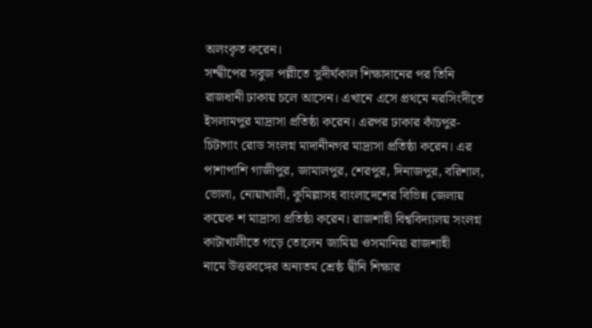অলংকৃত করেন।
সন্দ্বীপের সবুজ পল্লীতে সুদীর্ঘকাল শিক্ষাদানের পর তিনি রাজধানী ঢাকায় চলে আসেন। এখানে এসে প্রথমে নরসিংদীতে ইসলামপুর মাদ্রাসা প্রতিষ্ঠা করেন। এরপর ঢাকার কাঁচপুর-চিটাগাং রোড সংলগ্ন মাদানীনগর মাদ্রাসা প্রতিষ্ঠা করেন। এর পাশাপাশি গাজীপুর, জামালপুর, শেরপুর, দিনাজপুর, বরিশাল, ভোলা, নোয়াখালী, কুমিল্লাসহ বাংলাদেশের বিভিন্ন জেলায় কয়েক শ মাদ্রাসা প্রতিষ্ঠা করেন। রাজশাহী বিশ্ববিদ্যালয় সংলগ্ন কাটাখালীতে গড়ে তোলেন জামিয়া ওসমানিয়া রাজশাহী
নামে উত্তরবঙ্গের অন্যতম শ্রেষ্ঠ দ্বীনি শিক্ষার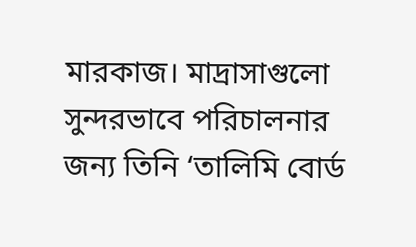মারকাজ। মাদ্রাসাগুলো সুন্দরভাবে পরিচালনার জন্য তিনি ‘তালিমি বোর্ড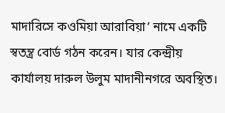মাদারিসে কওমিয়া আরাবিয়া’ নামে একটি স্বতন্ত্র বোর্ড গঠন করেন। যার কেন্দ্রীয় কার্যালয় দারুল উলুম মাদানীনগরে অবস্থিত।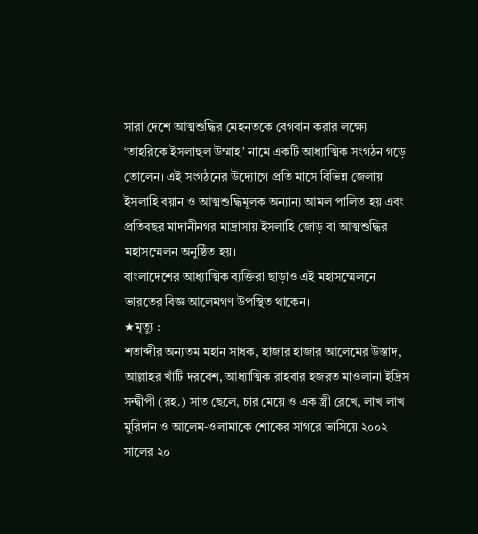সারা দেশে আত্মশুদ্ধির মেহনতকে বেগবান করার লক্ষ্যে ‘তাহরিকে ইসলাহুল উম্মাহ’ নামে একটি আধ্যাত্মিক সংগঠন গড়ে তোলেন। এই সংগঠনের উদ্যোগে প্রতি মাসে বিভিন্ন জেলায় ইসলাহি বয়ান ও আত্মশুদ্ধিমূলক অন্যান্য আমল পালিত হয় এবং প্রতিবছর মাদানীনগর মাদ্রাসায় ইসলাহি জোড় বা আত্মশুদ্ধির মহাসম্মেলন অনুষ্ঠিত হয়।
বাংলাদেশের আধ্যাত্মিক ব্যক্তিরা ছাড়াও এই মহাসম্মেলনে ভারতের বিজ্ঞ আলেমগণ উপস্থিত থাকেন।
★মৃত্যু :
শতাব্দীর অন্যতম মহান সাধক, হাজার হাজার আলেমের উস্তাদ, আল্লাহর খাঁটি দরবেশ, আধ্যাত্মিক রাহবার হজরত মাওলানা ইদ্রিস সন্দ্বীপী (রহ.) সাত ছেলে, চার মেয়ে ও এক স্ত্রী রেখে, লাখ লাখ মুরিদান ও আলেম-ওলামাকে শোকের সাগরে ভাসিয়ে ২০০২ সালের ২০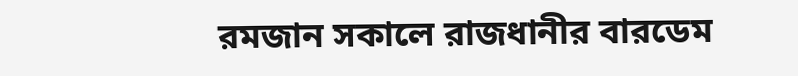রমজান সকালে রাজধানীর বারডেম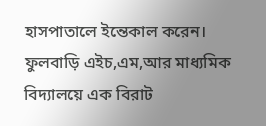হাসপাতালে ইন্তেকাল করেন।
ফুলবাড়ি এইচ,এম,আর মাধ্যমিক বিদ্যালয়ে এক বিরাট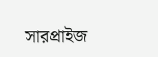সারপ্রাইজ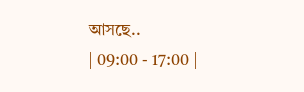আসছে..
| 09:00 - 17:00 |